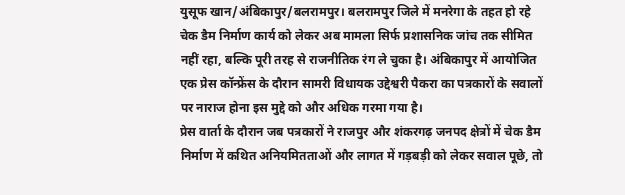युसूफ खान/अंबिकापुर/बलरामपुर। बलरामपुर जिले में मनरेगा के तहत हो रहे चेक डैम निर्माण कार्य को लेकर अब मामला सिर्फ प्रशासनिक जांच तक सीमित नहीं रहा, बल्कि पूरी तरह से राजनीतिक रंग ले चुका है। अंबिकापुर में आयोजित एक प्रेस कॉन्फ्रेंस के दौरान सामरी विधायक उद्देश्वरी पैकरा का पत्रकारों के सवालों पर नाराज होना इस मुद्दे को और अधिक गरमा गया है।
प्रेस वार्ता के दौरान जब पत्रकारों ने राजपुर और शंकरगढ़ जनपद क्षेत्रों में चेक डैम निर्माण में कथित अनियमितताओं और लागत में गड़बड़ी को लेकर सवाल पूछे, तो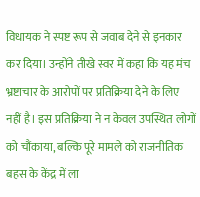विधायक ने स्पष्ट रूप से जवाब देने से इनकार कर दिया। उन्होंने तीखे स्वर में कहा कि यह मंच भ्रष्टाचार के आरोपों पर प्रतिक्रिया देने के लिए नहीं है। इस प्रतिक्रिया ने न केवल उपस्थित लोगों को चौंकाया, बल्कि पूरे मामले को राजनीतिक बहस के केंद्र में ला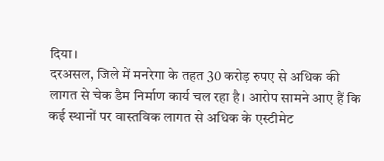दिया।
दरअसल, जिले में मनरेगा के तहत 30 करोड़ रुपए से अधिक की लागत से चेक डैम निर्माण कार्य चल रहा है। आरोप सामने आए हैं कि कई स्थानों पर वास्तविक लागत से अधिक के एस्टीमेट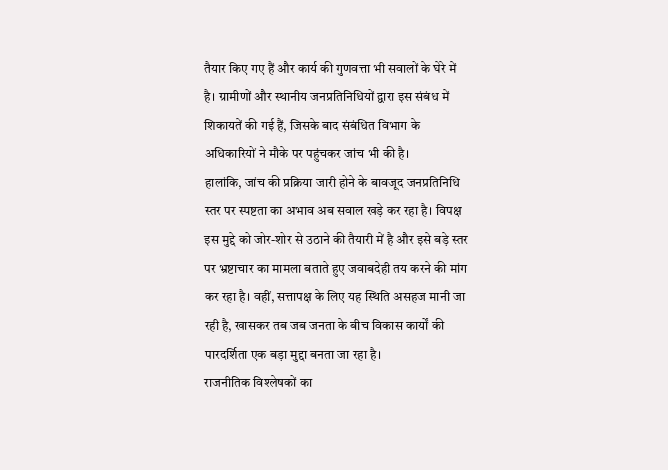तैयार किए गए हैं और कार्य की गुणवत्ता भी सवालों के घेरे में है। ग्रामीणों और स्थानीय जनप्रतिनिधियों द्वारा इस संबंध में शिकायतें की गई हैं, जिसके बाद संबंधित विभाग के अधिकारियों ने मौके पर पहुंचकर जांच भी की है।
हालांकि, जांच की प्रक्रिया जारी होने के बावजूद जनप्रतिनिधि स्तर पर स्पष्टता का अभाव अब सवाल खड़े कर रहा है। विपक्ष इस मुद्दे को जोर-शोर से उठाने की तैयारी में है और इसे बड़े स्तर पर भ्रष्टाचार का मामला बताते हुए जवाबदेही तय करने की मांग कर रहा है। वहीं, सत्तापक्ष के लिए यह स्थिति असहज मानी जा रही है, खासकर तब जब जनता के बीच विकास कार्यों की पारदर्शिता एक बड़ा मुद्दा बनता जा रहा है।
राजनीतिक विश्लेषकों का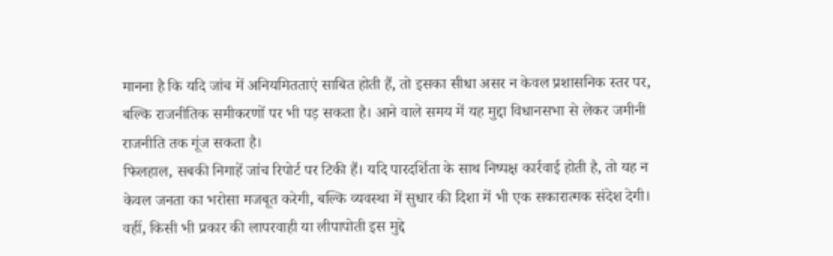मानना है कि यदि जांच में अनियमितताएं साबित होती हैं, तो इसका सीधा असर न केवल प्रशासनिक स्तर पर, बल्कि राजनीतिक समीकरणों पर भी पड़ सकता है। आने वाले समय में यह मुद्दा विधानसभा से लेकर जमीनी राजनीति तक गूंज सकता है।
फिलहाल, सबकी निगाहें जांच रिपोर्ट पर टिकी हैं। यदि पारदर्शिता के साथ निष्पक्ष कार्रवाई होती है, तो यह न केवल जनता का भरोसा मजबूत करेगी, बल्कि व्यवस्था में सुधार की दिशा में भी एक सकारात्मक संदेश देगी। वहीं, किसी भी प्रकार की लापरवाही या लीपापोती इस मुद्दे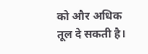को और अधिक तूल दे सकती है।